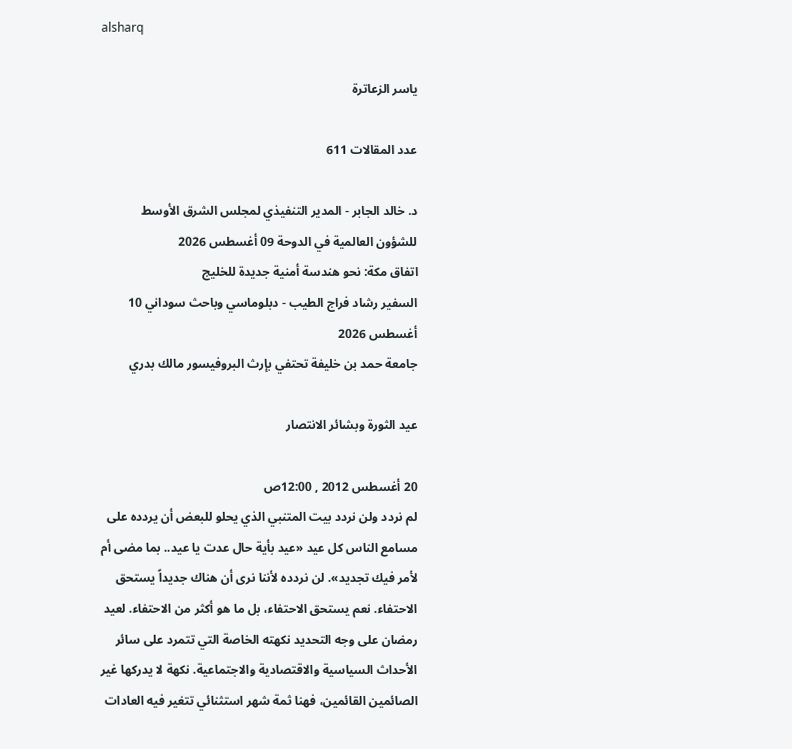alsharq

ياسر الزعاترة

عدد المقالات 611

د. خالد الجابر - المدير التنفيذي لمجلس الشرق الأوسط للشؤون العالمية في الدوحة 09 أغسطس 2026
اتفاق مكة: نحو هندسة أمنية جديدة للخليج
السفير رشاد فراج الطيب - دبلوماسي وباحث سوداني 10 أغسطس 2026
جامعة حمد بن خليفة تحتفي بإرث البروفيسور مالك بدري

عيد الثورة وبشائر الانتصار

20 أغسطس 2012 , 12:00ص
لم نردد ولن نردد بيت المتنبي الذي يحلو للبعض أن يردده على مسامع الناس كل عيد «عيد بأية حال عدت يا عيد.. بما مضى أم لأمر فيك تجديد». لن نردده لأننا نرى أن هناك جديداً يستحق الاحتفاء. نعم يستحق الاحتفاء، بل ما هو أكثر من الاحتفاء. لعيد رمضان على وجه التحديد نكهته الخاصة التي تتمرد على سائر الأحداث السياسية والاقتصادية والاجتماعية. نكهة لا يدركها غير الصائمين القائمين، فهنا ثمة شهر استثنائي تتغير فيه العادات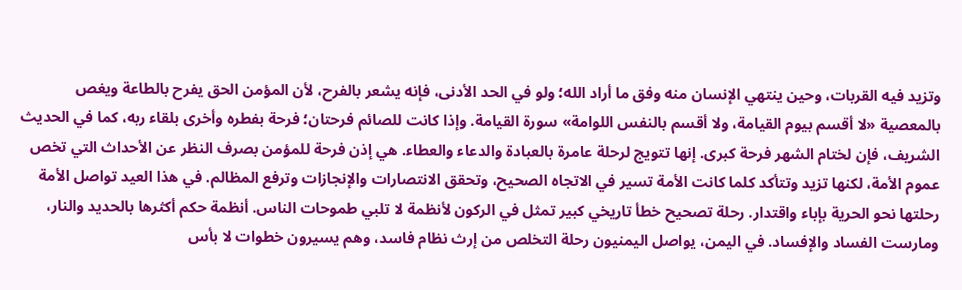وتزيد فيه القربات، وحين ينتهي الإنسان منه وفق ما أراد الله؛ ولو في الحد الأدنى، فإنه يشعر بالفرح، لأن المؤمن الحق يفرح بالطاعة ويغص بالمعصية «لا أقسم بيوم القيامة، ولا أقسم بالنفس اللوامة» سورة القيامة. وإذا كانت للصائم فرحتان؛ فرحة بفطره وأخرى بلقاء ربه، كما في الحديث الشريف، فإن لختام الشهر فرحة كبرى. إنها تتويج لرحلة عامرة بالعبادة والدعاء والعطاء. هي إذن فرحة للمؤمن بصرف النظر عن الأحداث التي تخص عموم الأمة، لكنها تزيد وتتأكد كلما كانت الأمة تسير في الاتجاه الصحيح، وتحقق الانتصارات والإنجازات وترفع المظالم. في هذا العيد تواصل الأمة رحلتها نحو الحرية بإباء واقتدار. رحلة تصحيح خطأ تاريخي كبير تمثل في الركون لأنظمة لا تلبي طموحات الناس. أنظمة حكم أكثرها بالحديد والنار، ومارست الفساد والإفساد. في اليمن، يواصل اليمنيون رحلة التخلص من إرث نظام فاسد، وهم يسيرون خطوات لا بأس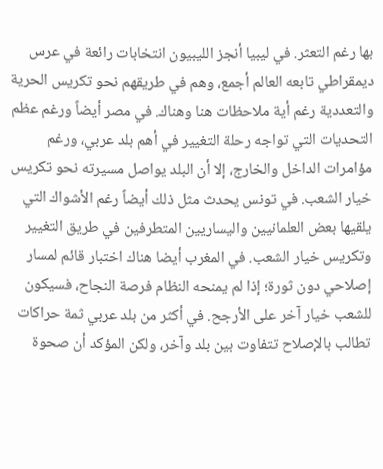بها رغم التعثر. في ليبيا أنجز الليبيون انتخابات رائعة في عرس ديمقراطي تابعه العالم أجمع، وهم في طريقهم نحو تكريس الحرية والتعددية رغم أية ملاحظات هنا وهناك. في مصر أيضاً ورغم عظم التحديات التي تواجه رحلة التغيير في أهم بلد عربي، ورغم مؤامرات الداخل والخارج، إلا أن البلد يواصل مسيرته نحو تكريس خيار الشعب. في تونس يحدث مثل ذلك أيضاً رغم الأشواك التي يلقيها بعض العلمانيين واليساريين المتطرفين في طريق التغيير وتكريس خيار الشعب. في المغرب أيضا هناك اختبار قائم لمسار إصلاحي دون ثورة؛ إذا لم يمنحه النظام فرصة النجاح، فسيكون للشعب خيار آخر على الأرجح. في أكثر من بلد عربي ثمة حراكات تطالب بالإصلاح تتفاوت بين بلد وآخر، ولكن المؤكد أن صحوة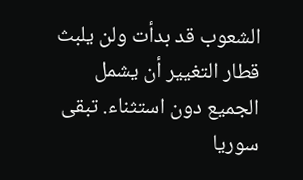الشعوب قد بدأت ولن يلبث قطار التغيير أن يشمل الجميع دون استثناء. تبقى سوريا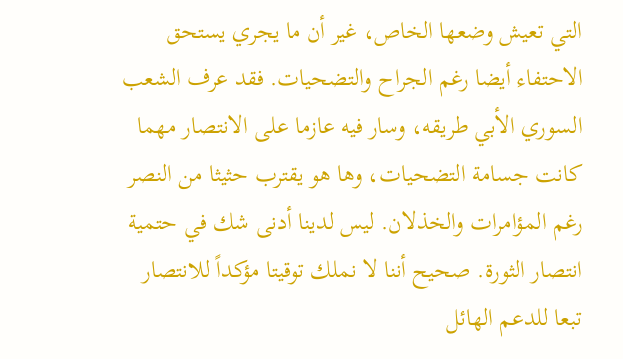التي تعيش وضعها الخاص، غير أن ما يجري يستحق الاحتفاء أيضا رغم الجراح والتضحيات. فقد عرف الشعب السوري الأبي طريقه، وسار فيه عازما على الانتصار مهما كانت جسامة التضحيات، وها هو يقترب حثيثا من النصر رغم المؤامرات والخذلان. ليس لدينا أدنى شك في حتمية انتصار الثورة. صحيح أننا لا نملك توقيتا مؤكداً للانتصار تبعا للدعم الهائل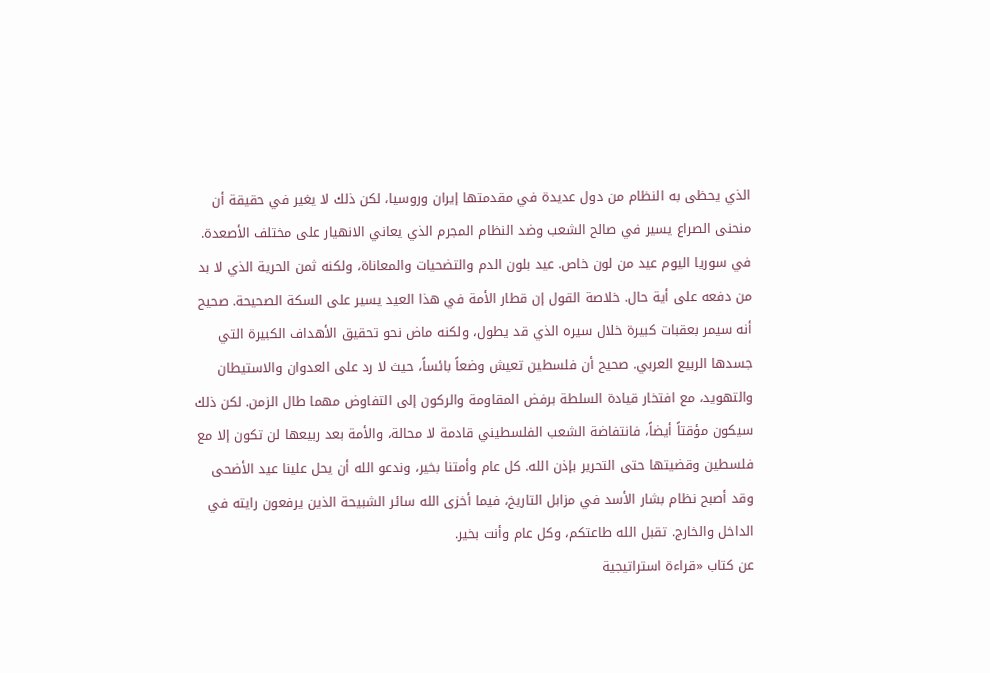الذي يحظى به النظام من دول عديدة في مقدمتها إيران وروسيا، لكن ذلك لا يغير في حقيقة أن منحنى الصراع يسير في صالح الشعب وضد النظام المجرم الذي يعاني الانهيار على مختلف الأصعدة. في سوريا اليوم عيد من لون خاص. عيد بلون الدم والتضحيات والمعاناة، ولكنه ثمن الحرية الذي لا بد من دفعه على أية حال. خلاصة القول إن قطار الأمة في هذا العيد يسير على السكة الصحيحة. صحيح أنه سيمر بعقبات كبيرة خلال سيره الذي قد يطول، ولكنه ماض نحو تحقيق الأهداف الكبيرة التي جسدها الربيع العربي. صحيح أن فلسطين تعيش وضعاً بائساً، حيث لا رد على العدوان والاستيطان والتهويد، مع افتخار قيادة السلطة برفض المقاومة والركون إلى التفاوض مهما طال الزمن. لكن ذلك سيكون مؤقتاً أيضاً، فانتفاضة الشعب الفلسطيني قادمة لا محالة، والأمة بعد ربيعها لن تكون إلا مع فلسطين وقضيتها حتى التحرير بإذن الله. كل عام وأمتنا بخير، وندعو الله أن يحل علينا عيد الأضحى وقد أصبح نظام بشار الأسد في مزابل التاريخ، فيما أخزى الله سائر الشبيحة الذين يرفعون رايته في الداخل والخارج. تقبل الله طاعتكم، وكل عام وأنت بخير.
عن كتاب «قراءة استراتيجية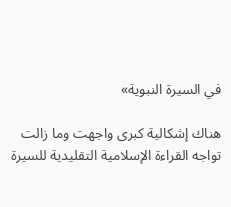في السيرة النبوية»

هناك إشكالية كبرى واجهت وما زالت تواجه القراءة الإسلامية التقليدية للسيرة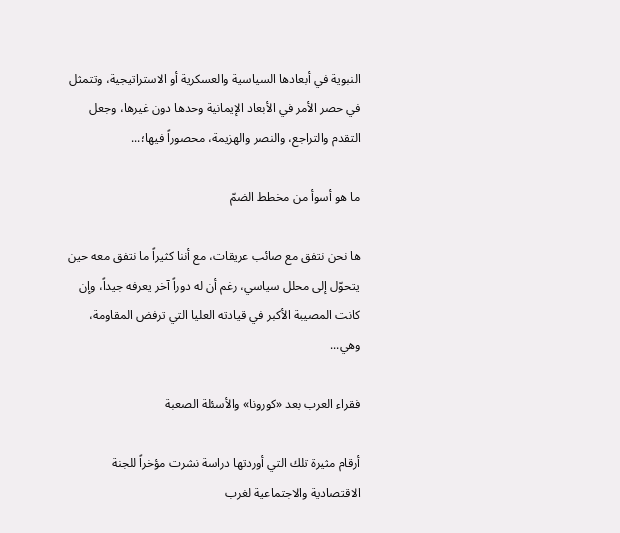النبوية في أبعادها السياسية والعسكرية أو الاستراتيجية، وتتمثل في حصر الأمر في الأبعاد الإيمانية وحدها دون غيرها، وجعل التقدم والتراجع، والنصر والهزيمة، محصوراً فيها؛...

ما هو أسوأ من مخطط الضمّ

ها نحن نتفق مع صائب عريقات، مع أننا كثيراً ما نتفق معه حين يتحوّل إلى محلل سياسي، رغم أن له دوراً آخر يعرفه جيداً، وإن كانت المصيبة الأكبر في قيادته العليا التي ترفض المقاومة، وهي...

فقراء العرب بعد «كورونا» والأسئلة الصعبة

أرقام مثيرة تلك التي أوردتها دراسة نشرت مؤخراً للجنة الاقتصادية والاجتماعية لغرب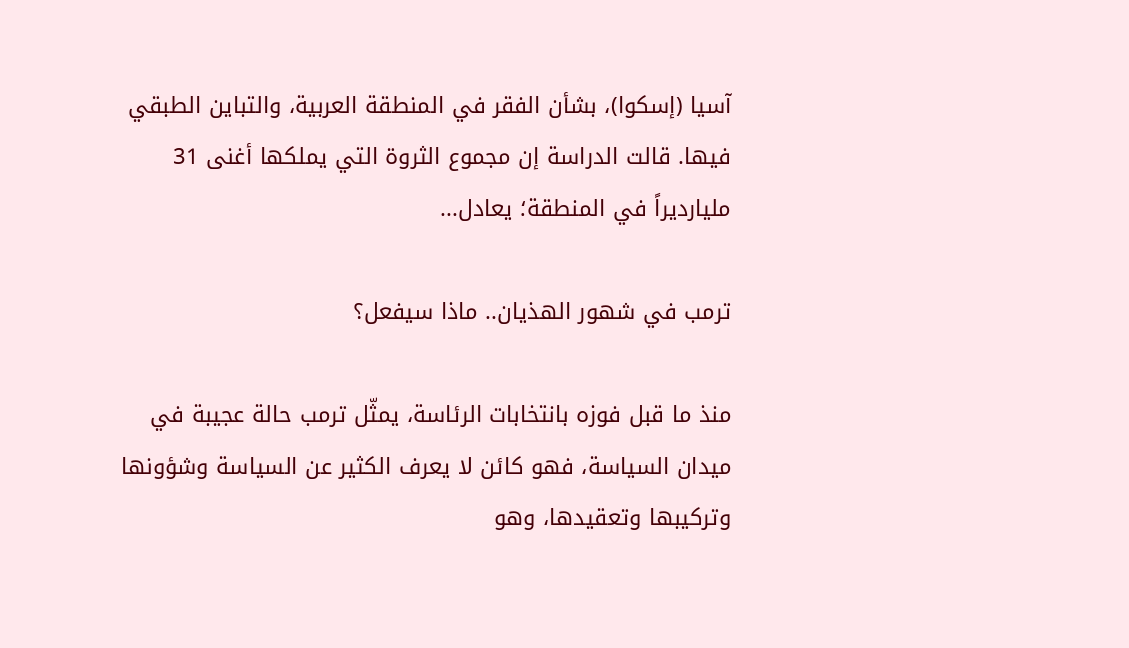آسيا (إسكوا)، بشأن الفقر في المنطقة العربية، والتباين الطبقي فيها. قالت الدراسة إن مجموع الثروة التي يملكها أغنى 31 مليارديراً في المنطقة؛ يعادل...

ترمب في شهور الهذيان.. ماذا سيفعل؟

منذ ما قبل فوزه بانتخابات الرئاسة، يمثّل ترمب حالة عجيبة في ميدان السياسة، فهو كائن لا يعرف الكثير عن السياسة وشؤونها وتركيبها وتعقيدها، وهو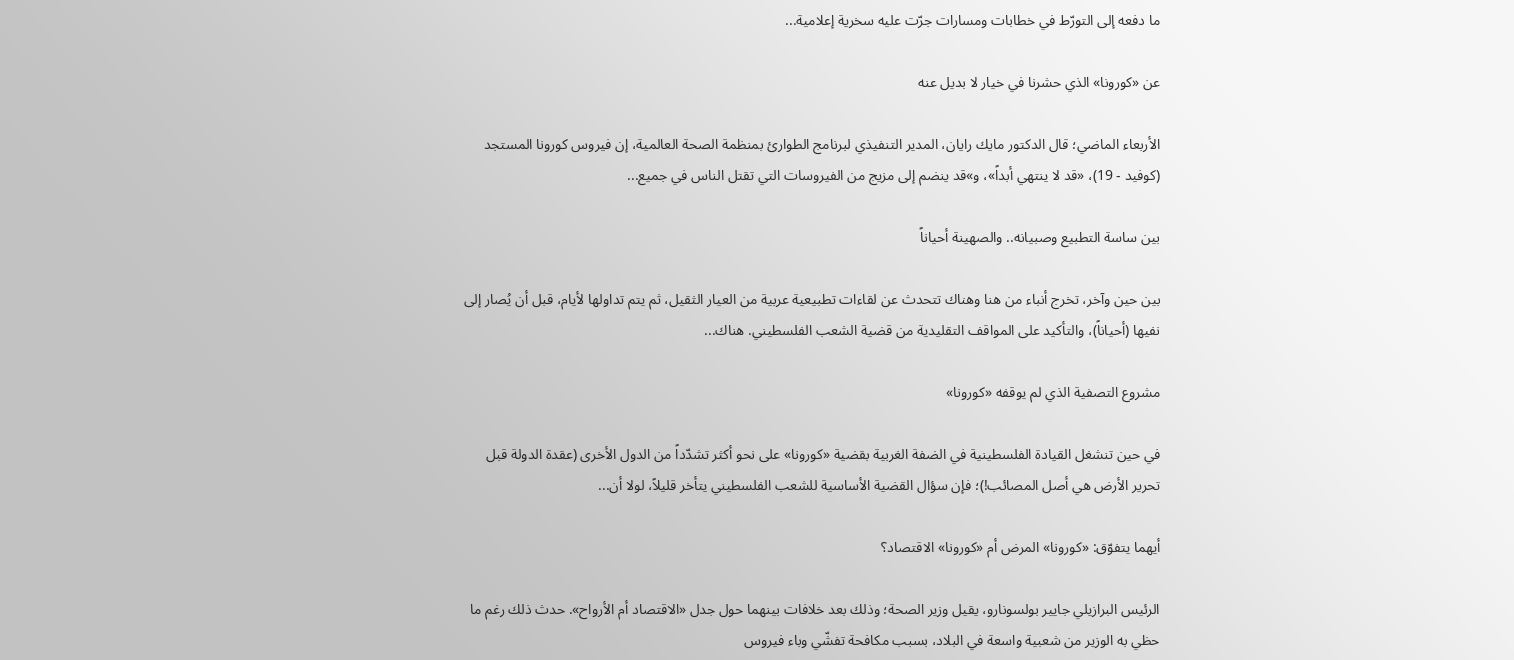ما دفعه إلى التورّط في خطابات ومسارات جرّت عليه سخرية إعلامية...

عن «كورونا» الذي حشرنا في خيار لا بديل عنه

الأربعاء الماضي؛ قال الدكتور مايك رايان، المدير التنفيذي لبرنامج الطوارئ بمنظمة الصحة العالمية، إن فيروس كورونا المستجد (كوفيد - 19)، «قد لا ينتهي أبداً»، و»قد ينضم إلى مزيج من الفيروسات التي تقتل الناس في جميع...

بين ساسة التطبيع وصبيانه.. والصهينة أحياناً

بين حين وآخر، تخرج أنباء من هنا وهناك تتحدث عن لقاءات تطبيعية عربية من العيار الثقيل، ثم يتم تداولها لأيام، قبل أن يُصار إلى نفيها (أحياناً)، والتأكيد على المواقف التقليدية من قضية الشعب الفلسطيني. هناك...

مشروع التصفية الذي لم يوقفه «كورونا»

في حين تنشغل القيادة الفلسطينية في الضفة الغربية بقضية «كورونا» على نحو أكثر تشدّداً من الدول الأخرى (عقدة الدولة قبل تحرير الأرض هي أصل المصائب!)؛ فإن سؤال القضية الأساسية للشعب الفلسطيني يتأخر قليلاً، لولا أن...

أيهما يتفوّق: «كورونا» المرض أم «كورونا» الاقتصاد؟

الرئيس البرازيلي جايير بولسونارو، يقيل وزير الصحة؛ وذلك بعد خلافات بينهما حول جدل «الاقتصاد أم الأرواح». حدث ذلك رغم ما حظي به الوزير من شعبية واسعة في البلاد، بسبب مكافحة تفشّي وباء فيروس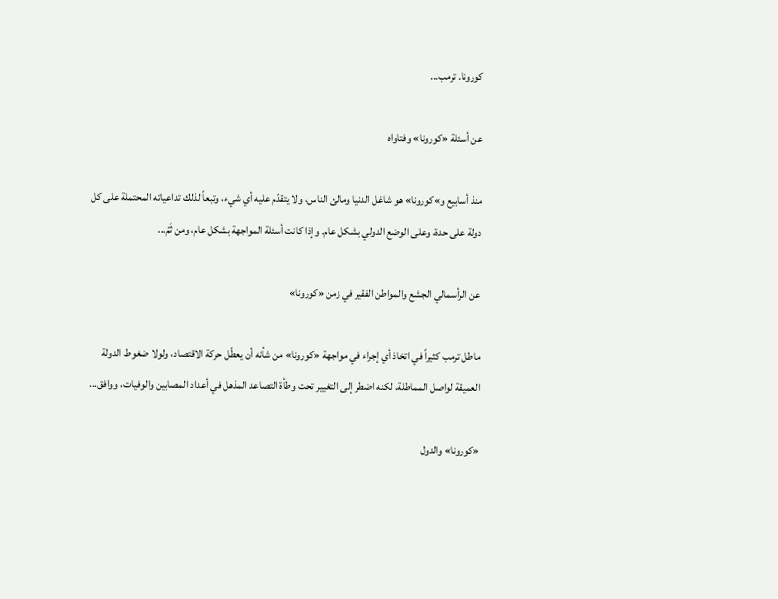كورونا. ترمب...

عن أسئلة «كورونا» وفتاواه

منذ أسابيع و»كورونا» هو شاغل الدنيا ومالئ الناس، ولا يتقدّم عليه أي شيء، وتبعاً لذلك تداعياته المحتملة على كل دولة على حدة، وعلى الوضع الدولي بشكل عام. وإذا كانت أسئلة المواجهة بشكل عام، ومن ثَمّ...

عن الرأسمالي الجشع والمواطن الفقير في زمن «كورونا»

ماطل ترمب كثيراً في اتخاذ أي إجراء في مواجهة «كورونا» من شأنه أن يعطّل حركة الاقتصاد، ولولا ضغوط الدولة العميقة لواصل المماطلة، لكنه اضطر إلى التغيير تحت وطأة التصاعد المذهل في أعداد المصابين والوفيات، ووافق...

«كورونا» والدول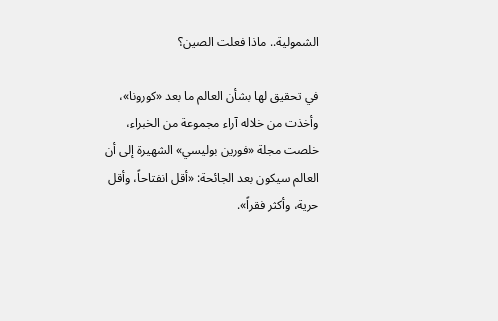الشمولية.. ماذا فعلت الصين؟

في تحقيق لها بشأن العالم ما بعد «كورونا»، وأخذت من خلاله آراء مجموعة من الخبراء، خلصت مجلة «فورين بوليسي» الشهيرة إلى أن العالم سيكون بعد الجائحة: «أقل انفتاحاً، وأقل حرية، وأكثر فقراً».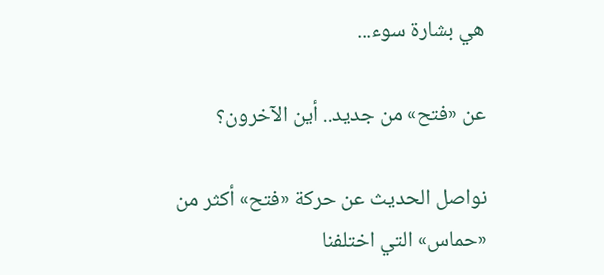هي بشارة سوء...

عن «فتح» من جديد.. أين الآخرون؟

نواصل الحديث عن حركة «فتح» أكثر من «حماس» التي اختلفنا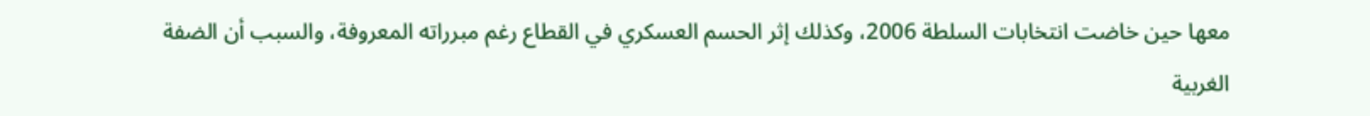معها حين خاضت انتخابات السلطة 2006، وكذلك إثر الحسم العسكري في القطاع رغم مبرراته المعروفة، والسبب أن الضفة الغربية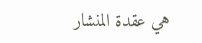هي عقدة المنشار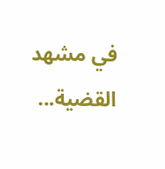في مشهد القضية...